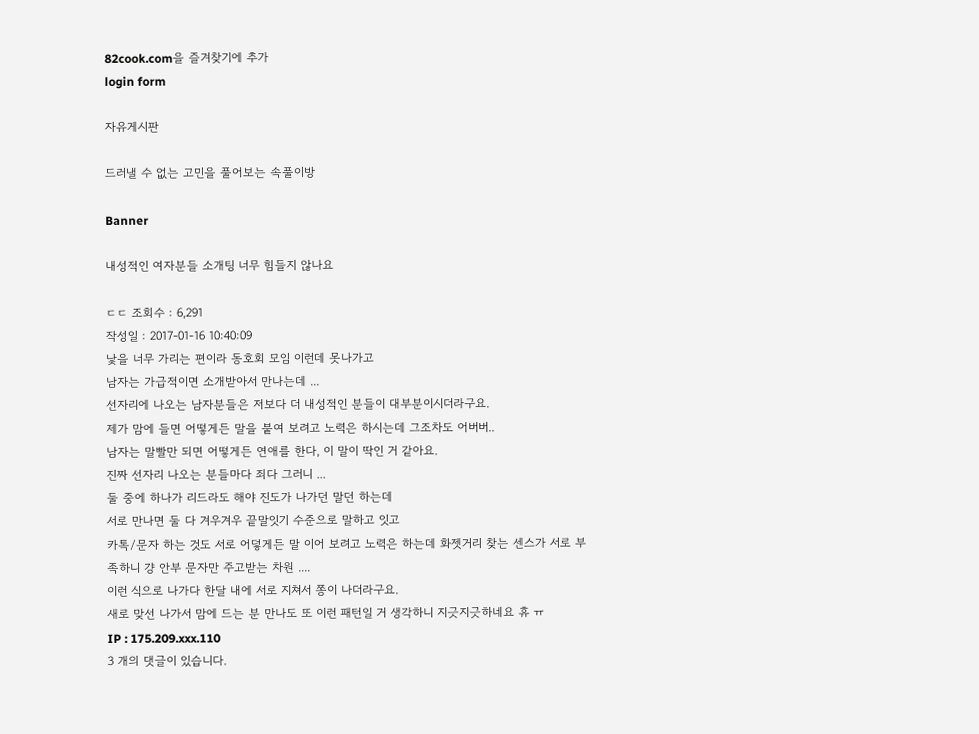82cook.com을 즐겨찾기에 추가
login form

자유게시판

드러낼 수 없는 고민을 풀어보는 속풀이방

Banner

내성적인 여자분들 소개팅 너무 힘들지 않나요

ㄷㄷ 조회수 : 6,291
작성일 : 2017-01-16 10:40:09
낯을 너무 가리는 편이라 동호회 모임 이런데 못나가고
남자는 가급적이면 소개받아서 만나는데 ...
선자리에 나오는 남자분들은 저보다 더 내성적인 분들이 대부분이시더라구요.
제가 맘에 들면 어떻게든 말을 붙여 보려고 노력은 하시는데 그조차도 어버버..
남자는 말빨만 되면 어떻게든 연애를 한다, 이 말이 딱인 거 같아요.
진짜 선자리 나오는 분들마다 죄다 그러니 ...
둘 중에 하나가 리드라도 해야 진도가 나가던 말던 하는데
서로 만나면 둘 다 겨우겨우 끝말잇기 수준으로 말하고 잇고
카톡/문자 하는 것도 서로 어덯게든 말 이어 보려고 노력은 하는데 화젯거리 찾는 센스가 서로 부족하니 걍 안부 문자만 주고받는 차원 ....
이런 식으로 나가다 한달 내에 서로 지쳐서 쫑이 나더라구요.
새로 맞선 나가서 맘에 드는 분 만나도 또 이런 패턴일 거 생각하니 지긋지긋하네요 휴 ㅠ
IP : 175.209.xxx.110
3 개의 댓글이 있습니다.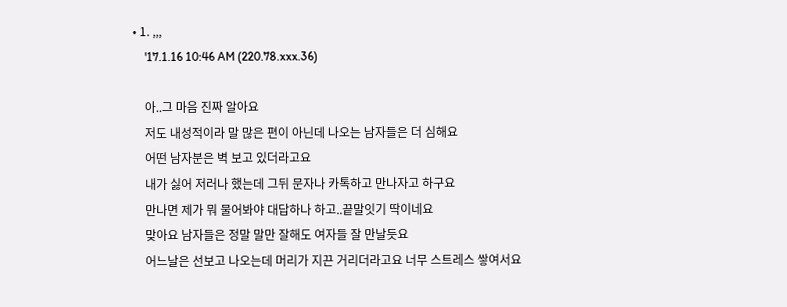• 1. ,,,
    '17.1.16 10:46 AM (220.78.xxx.36)

    아..그 마음 진짜 알아요
    저도 내성적이라 말 많은 편이 아닌데 나오는 남자들은 더 심해요
    어떤 남자분은 벽 보고 있더라고요
    내가 싫어 저러나 했는데 그뒤 문자나 카톡하고 만나자고 하구요
    만나면 제가 뭐 물어봐야 대답하나 하고..끝말잇기 딱이네요
    맞아요 남자들은 정말 말만 잘해도 여자들 잘 만날듯요
    어느날은 선보고 나오는데 머리가 지끈 거리더라고요 너무 스트레스 쌓여서요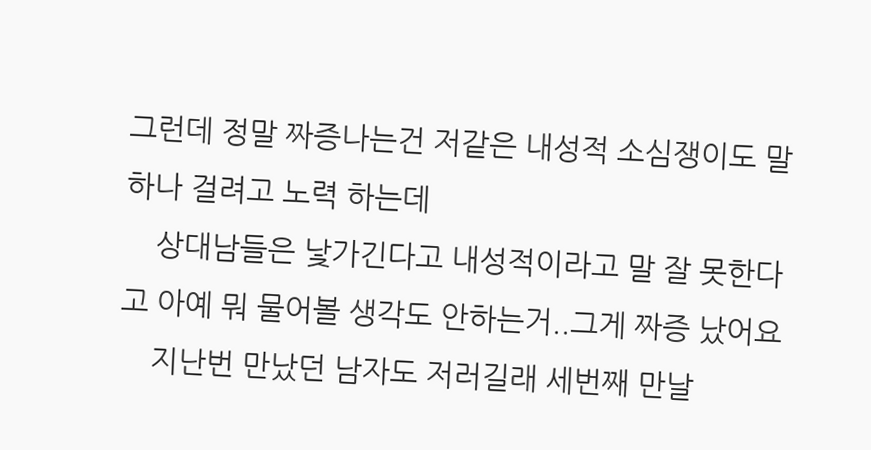그런데 정말 짜증나는건 저같은 내성적 소심쟁이도 말 하나 걸려고 노력 하는데
    상대남들은 낯가긴다고 내성적이라고 말 잘 못한다고 아예 뭐 물어볼 생각도 안하는거..그게 짜증 났어요
    지난번 만났던 남자도 저러길래 세번째 만날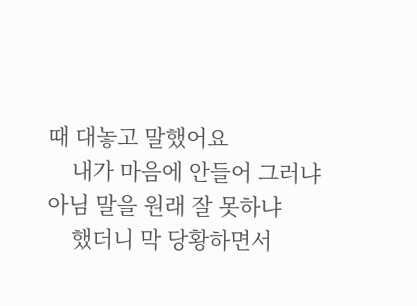때 대놓고 말했어요
    내가 마음에 안들어 그러냐 아님 말을 원래 잘 못하냐
    했더니 막 당황하면서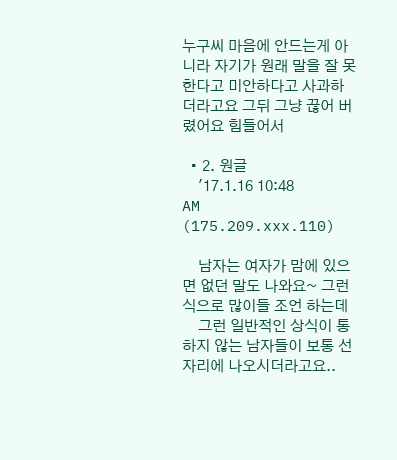누구씨 마음에 안드는게 아니라 자기가 원래 말을 잘 못한다고 미안하다고 사과하더라고요 그뒤 그냥 끊어 버렸어요 힘들어서

  • 2. 원글
    '17.1.16 10:48 AM (175.209.xxx.110)

    남자는 여자가 맘에 있으면 없던 말도 나와요~ 그런식으로 많이들 조언 하는데
    그런 일반적인 상식이 통하지 않는 남자들이 보통 선자리에 나오시더라고요..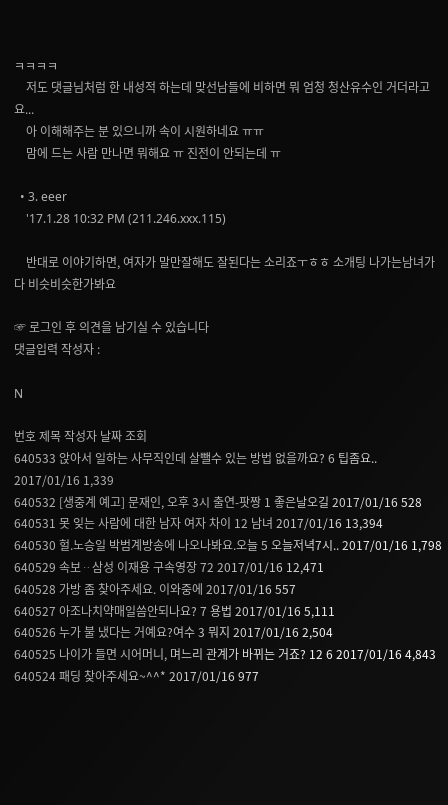ㅋㅋㅋㅋ
    저도 댓글님처럼 한 내성적 하는데 맞선남들에 비하면 뭐 엄청 청산유수인 거더라고요...
    아 이해해주는 분 있으니까 속이 시원하네요 ㅠㅠ
    맘에 드는 사람 만나면 뭐해요 ㅠ 진전이 안되는데 ㅠ

  • 3. eeer
    '17.1.28 10:32 PM (211.246.xxx.115)

    반대로 이야기하면, 여자가 말만잘해도 잘된다는 소리죠ㅜㅎㅎ 소개팅 나가는남녀가 다 비슷비슷한가봐요

☞ 로그인 후 의견을 남기실 수 있습니다
댓글입력 작성자 :

N

번호 제목 작성자 날짜 조회
640533 앉아서 일하는 사무직인데 살뺄수 있는 방법 없을까요? 6 팁좀요.. 2017/01/16 1,339
640532 [생중계 예고] 문재인, 오후 3시 출연-팟짱 1 좋은날오길 2017/01/16 528
640531 못 잊는 사람에 대한 남자 여자 차이 12 남녀 2017/01/16 13,394
640530 헐.노승일 박범계방송에 나오나봐요.오늘 5 오늘저녁7시.. 2017/01/16 1,798
640529 속보ᆢ삼성 이재용 구속영장 72 2017/01/16 12,471
640528 가방 좀 찾아주세요. 이와중에 2017/01/16 557
640527 아조나치약매일씀안되나요? 7 용법 2017/01/16 5,111
640526 누가 불 냈다는 거예요?여수 3 뭐지 2017/01/16 2,504
640525 나이가 들면 시어머니, 며느리 관계가 바뀌는 거죠? 12 6 2017/01/16 4,843
640524 패딩 찾아주세요~^^* 2017/01/16 977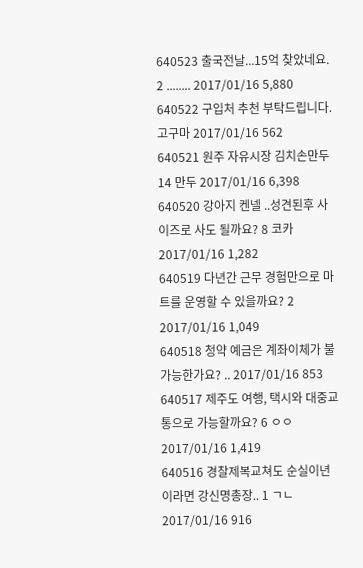640523 출국전날...15억 찾았네요. 2 ........ 2017/01/16 5,880
640522 구입처 추천 부탁드립니다. 고구마 2017/01/16 562
640521 원주 자유시장 김치손만두 14 만두 2017/01/16 6,398
640520 강아지 켄넬 ..성견된후 사이즈로 사도 될까요? 8 코카 2017/01/16 1,282
640519 다년간 근무 경험만으로 마트를 운영할 수 있을까요? 2 2017/01/16 1,049
640518 청약 예금은 계좌이체가 불가능한가요? .. 2017/01/16 853
640517 제주도 여행, 택시와 대중교통으로 가능할까요? 6 ㅇㅇ 2017/01/16 1,419
640516 경찰제복교쳐도 순실이년이라면 강신명총장.. 1 ㄱㄴ 2017/01/16 916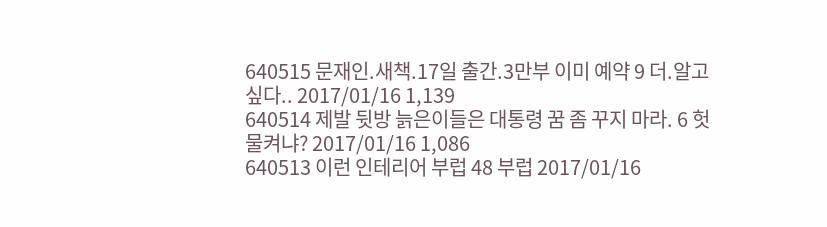640515 문재인.새책.17일 출간.3만부 이미 예약 9 더.알고싶다.. 2017/01/16 1,139
640514 제발 뒷방 늙은이들은 대통령 꿈 좀 꾸지 마라. 6 헛물켜냐? 2017/01/16 1,086
640513 이런 인테리어 부럽 48 부럽 2017/01/16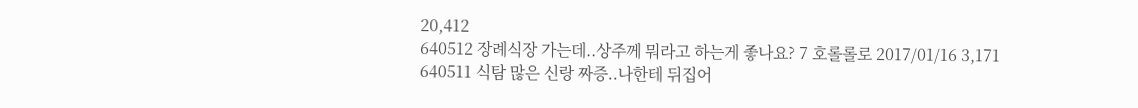20,412
640512 장례식장 가는데..상주께 뭐라고 하는게 좋나요? 7 호롤롤로 2017/01/16 3,171
640511 식탐 많은 신랑 짜증..나한테 뒤집어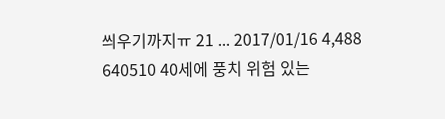씌우기까지ㅠ 21 ... 2017/01/16 4,488
640510 40세에 풍치 위험 있는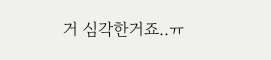거 심각한거죠..ㅠ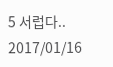5 서럽다.. 2017/01/16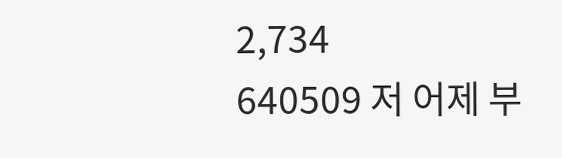2,734
640509 저 어제 부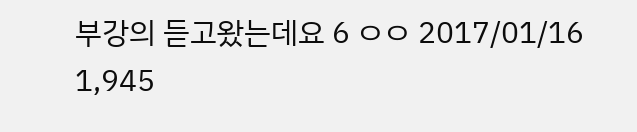부강의 듣고왔는데요 6 ㅇㅇ 2017/01/16 1,945